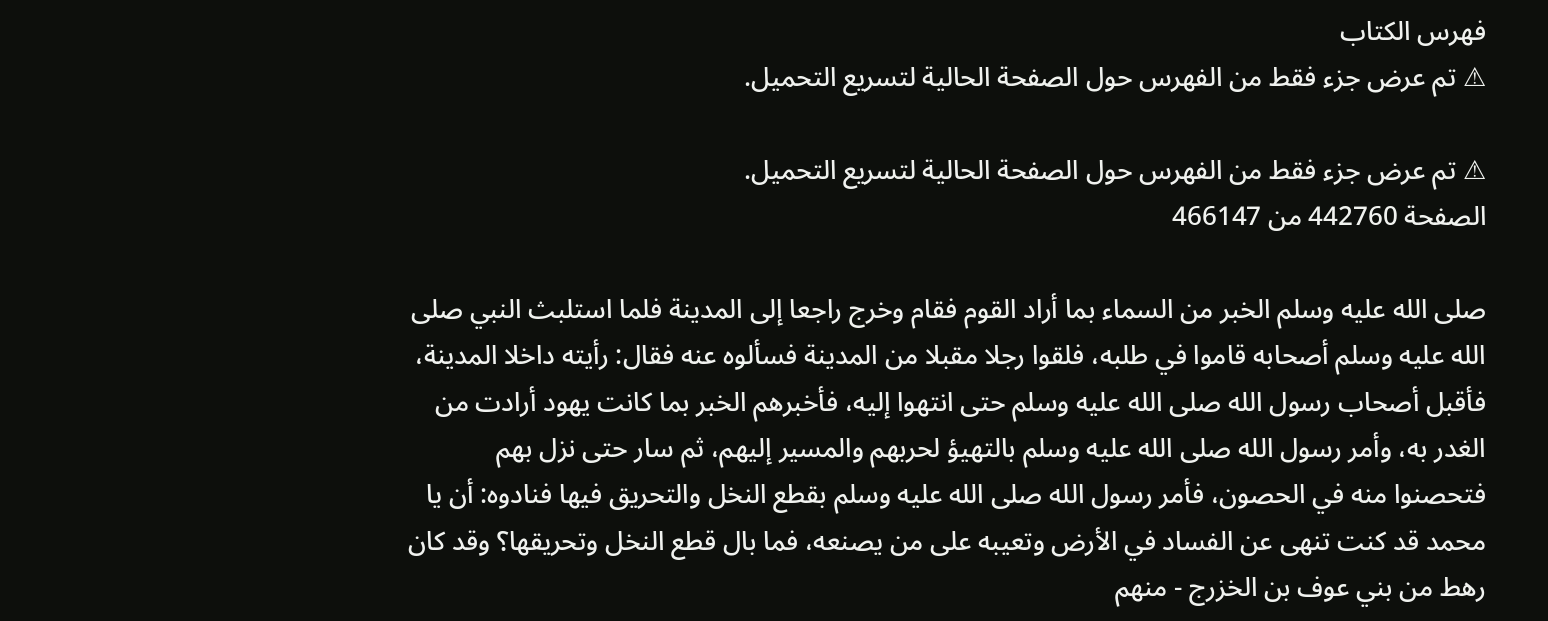فهرس الكتاب
⚠ تم عرض جزء فقط من الفهرس حول الصفحة الحالية لتسريع التحميل.

⚠ تم عرض جزء فقط من الفهرس حول الصفحة الحالية لتسريع التحميل.
الصفحة 442760 من 466147

صلى الله عليه وسلم الخبر من السماء بما أراد القوم فقام وخرج راجعا إلى المدينة فلما استلبث النبي صلى الله عليه وسلم أصحابه قاموا في طلبه، فلقوا رجلا مقبلا من المدينة فسألوه عنه فقال: رأيته داخلا المدينة، فأقبل أصحاب رسول الله صلى الله عليه وسلم حتى انتهوا إليه، فأخبرهم الخبر بما كانت يهود أرادت من الغدر به، وأمر رسول الله صلى الله عليه وسلم بالتهيؤ لحربهم والمسير إليهم، ثم سار حتى نزل بهم فتحصنوا منه في الحصون، فأمر رسول الله صلى الله عليه وسلم بقطع النخل والتحريق فيها فنادوه: أن يا محمد قد كنت تنهى عن الفساد في الأرض وتعيبه على من يصنعه، فما بال قطع النخل وتحريقها؟ وقد كان رهط من بني عوف بن الخزرج - منهم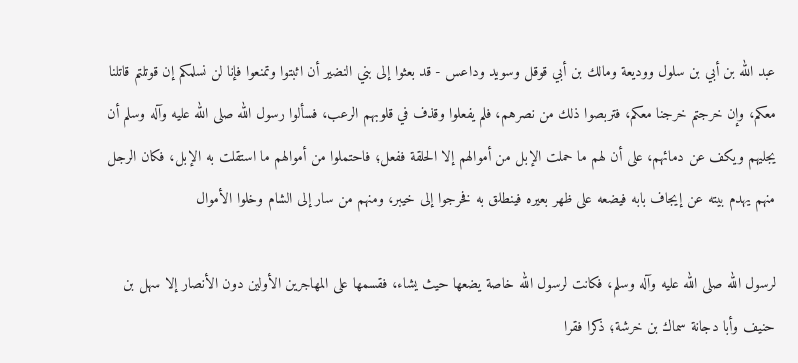عبد الله بن أبي بن سلول ووديعة ومالك بن أبي قوقل وسويد وداعس - قد بعثوا إلى بني النضير أن اثبتوا وتمنعوا فإنا لن نسلمكم إن قوتلتم قاتلنا معكم، وإن خرجتم خرجنا معكم، فتربصوا ذلك من نصرهم، فلم يفعلوا وقذف في قلوبهم الرعب، فسألوا رسول الله صلى الله عليه وآله وسلم أن يجليهم ويكف عن دمائهم، على أن لهم ما حملت الإبل من أموالهم إلا الحلقة ففعل؛ فاحتملوا من أموالهم ما استقلت به الإبل، فكان الرجل منهم يهدم بيته عن إيجاف بابه فيضعه على ظهر بعيره فينطلق به فخرجوا إلى خيبر، ومنهم من سار إلى الشام وخلوا الأموال

لرسول الله صلى الله عليه وآله وسلم، فكانت لرسول الله خاصة يضعها حيث يشاء، فقسمها على المهاجرين الأولين دون الأنصار إلا سهل بن حنيف وأبا دجانة سماك بن خرشة؛ ذكرا فقرا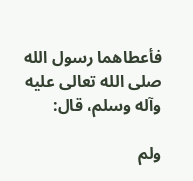فأعطاهما رسول الله صلى الله تعالى عليه وآله وسلم، قال:

ولم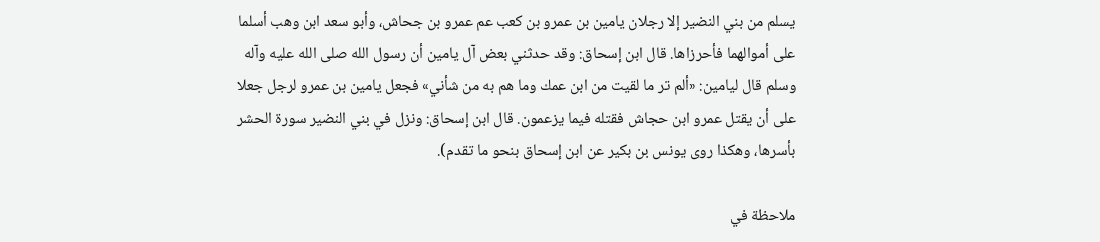يسلم من بني النضير إلا رجلان يامين بن عمرو بن كعب عم عمرو بن جحاش، وأبو سعد ابن وهب أسلما على أموالهما فأحرزاها. قال ابن إسحاق: وقد حدثني بعض آل يامين أن رسول الله صلى الله عليه وآله وسلم قال ليامين: «ألم تر ما لقيت من ابن عمك وما هم به من شأني» فجعل يامين بن عمرو لرجل جعلا على أن يقتل عمرو ابن حجاش فقتله فيما يزعمون. قال ابن إسحاق: ونزل في بني النضير سورة الحشر بأسرها، وهكذا روى يونس بن بكير عن ابن إسحاق بنحو ما تقدم).

ملاحظة في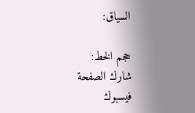السياق:

حجم الخط:
شارك الصفحة
فيسبوك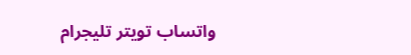واتساب تويتر تليجرام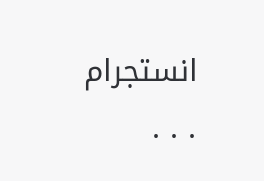انستجرام
. . .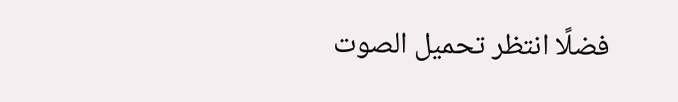فضلًا انتظر تحميل الصوت